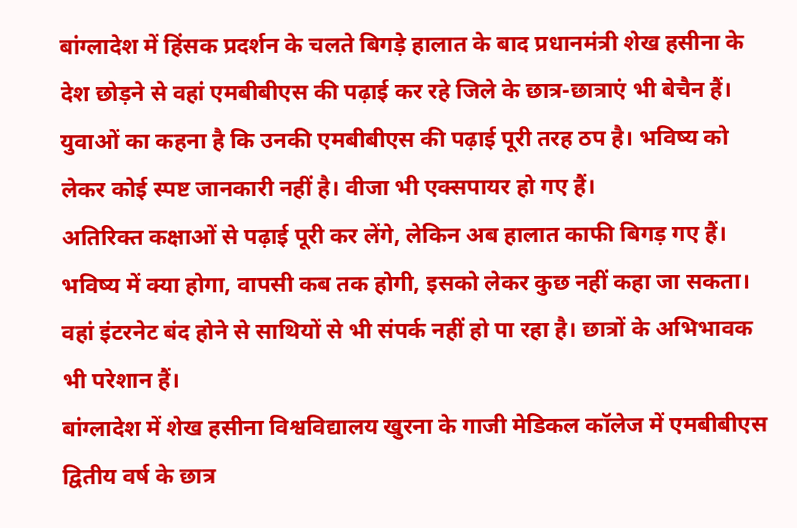बांग्लादेश में हिंसक प्रदर्शन के चलते बिगड़े हालात के बाद प्रधानमंत्री शेख हसीना के देश छोड़ने से वहां एमबीबीएस की पढ़ाई कर रहे जिले के छात्र-छात्राएं भी बेचैन हैं। युवाओं का कहना है कि उनकी एमबीबीएस की पढ़ाई पूरी तरह ठप है। भविष्य को लेकर कोई स्पष्ट जानकारी नहीं है। वीजा भी एक्सपायर हो गए हैं।
अतिरिक्त कक्षाओं से पढ़ाई पूरी कर लेंगे, लेकिन अब हालात काफी बिगड़ गए हैं। भविष्य में क्या होगा, वापसी कब तक होगी, इसको लेकर कुछ नहीं कहा जा सकता। वहां इंटरनेट बंद होने से साथियों से भी संपर्क नहीं हो पा रहा है। छात्रों के अभिभावक भी परेशान हैं।
बांग्लादेश में शेख हसीना विश्वविद्यालय खुरना के गाजी मेडिकल कॉलेज में एमबीबीएस द्वितीय वर्ष के छात्र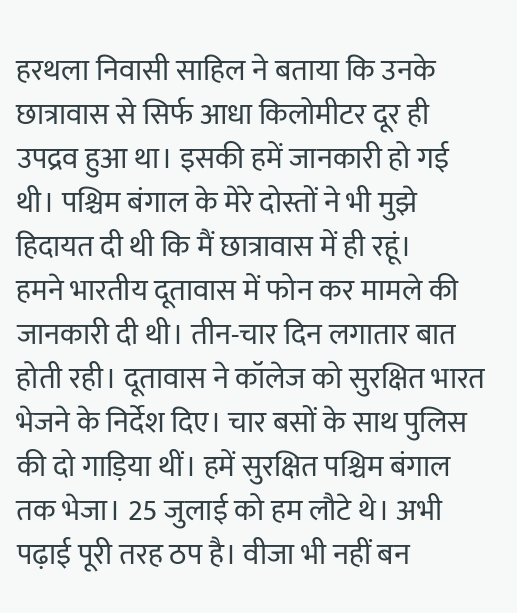हरथला निवासी साहिल ने बताया कि उनके छात्रावास से सिर्फ आधा किलोमीटर दूर ही उपद्रव हुआ था। इसकी हमें जानकारी हो गई थी। पश्चिम बंगाल के मेरे दोस्तों ने भी मुझे हिदायत दी थी कि मैं छात्रावास में ही रहूं।
हमने भारतीय दूतावास में फोन कर मामले की जानकारी दी थी। तीन-चार दिन लगातार बात होती रही। दूतावास ने कॉलेज को सुरक्षित भारत भेजने के निर्देश दिए। चार बसों के साथ पुलिस की दो गाड़िया थीं। हमें सुरक्षित पश्चिम बंगाल तक भेजा। 25 जुलाई को हम लौटे थे। अभी पढ़ाई पूरी तरह ठप है। वीजा भी नहीं बन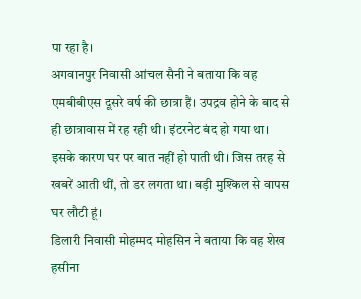पा रहा है।
अगवानपुर निवासी आंचल सैनी ने बताया कि वह एमबीबीएस दूसरे वर्ष की छात्रा हैं। उपद्रव होने के बाद से ही छात्रावास में रह रही थी। इंटरनेट बंद हो गया था। इसके कारण घर पर बात नहीं हो पाती थी। जिस तरह से खबरें आती थीं, तो डर लगता था। बड़ी मुश्किल से वापस घर लौटी हूं।
डिलारी निवासी मोहम्मद मोहसिन ने बताया कि वह शेख हसीना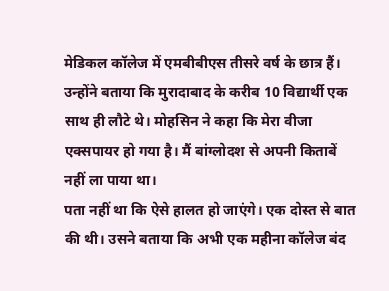मेडिकल कॉलेज में एमबीबीएस तीसरे वर्ष के छात्र हैं। उन्होंने बताया कि मुरादाबाद के करीब 10 विद्यार्थी एक साथ ही लौटे थे। मोहसिन ने कहा कि मेरा वीजा एक्सपायर हो गया है। मैं बांग्लोदश से अपनी किताबें नहीं ला पाया था।
पता नहीं था कि ऐसे हालत हो जाएंगे। एक दोस्त से बात की थी। उसने बताया कि अभी एक महीना कॉलेज बंद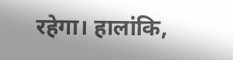रहेगा। हालांकि,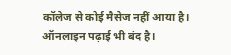कॉलेज से कोई मैसेज नहीं आया है। ऑनलाइन पढ़ाई भी बंद है।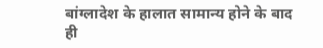बांग्लादेश के हालात सामान्य होने के बाद ही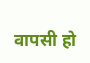वापसी हो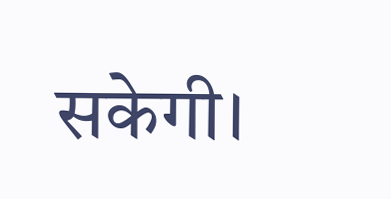सकेगी।